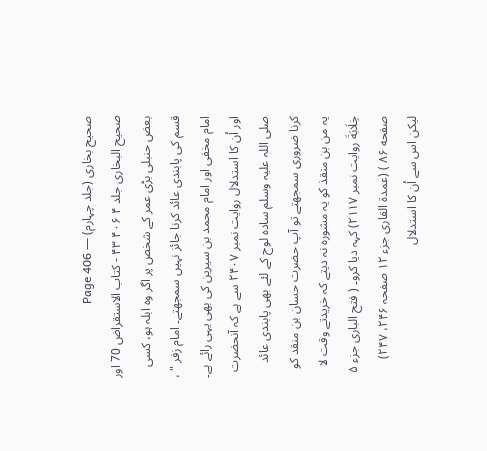صحیح بخاری (جلد چہارم) — Page 406
صحيح البخاری جلد ۴ ۴۰۶ ۴۳ - كتاب الاستقراض 70 اور بعض حنبلی بڑی عمر کے شخص پر اگر وہ ابلہ ہو، کسی قسم کی پابندی عائد کرنا جائز نہیں سمجھتے۔ امام زفر " ، امام مخفی اور امام محمد بن سیرین کی بھی یہی رائے ہے۔ اور اُن کا استدلال روایت نمبر ۲۴۰۷ سے ہے کہ آنحضرت صلی اللہ علیہ وسلم سادہ لوح کے لئے بھی پابندی عائد کرنا ضروری سمجھتے تو آپ حضرت حسان بن منقد کو یہ من بن منقذ کو یہ مشورہ نہ دیتے کہ خریدتے وقت لا خِلَابَةَ روایت نمبر ۲۱۱۷) کہہ دیا کرو۔ ( فتح الباری جزء ۵ صفحه ۸۶ ) (عمدۃ القاری جزء ۱۲ صفحہ ۲۴۶، ۲۴۷) لیکن اس سے اُن کا استدلال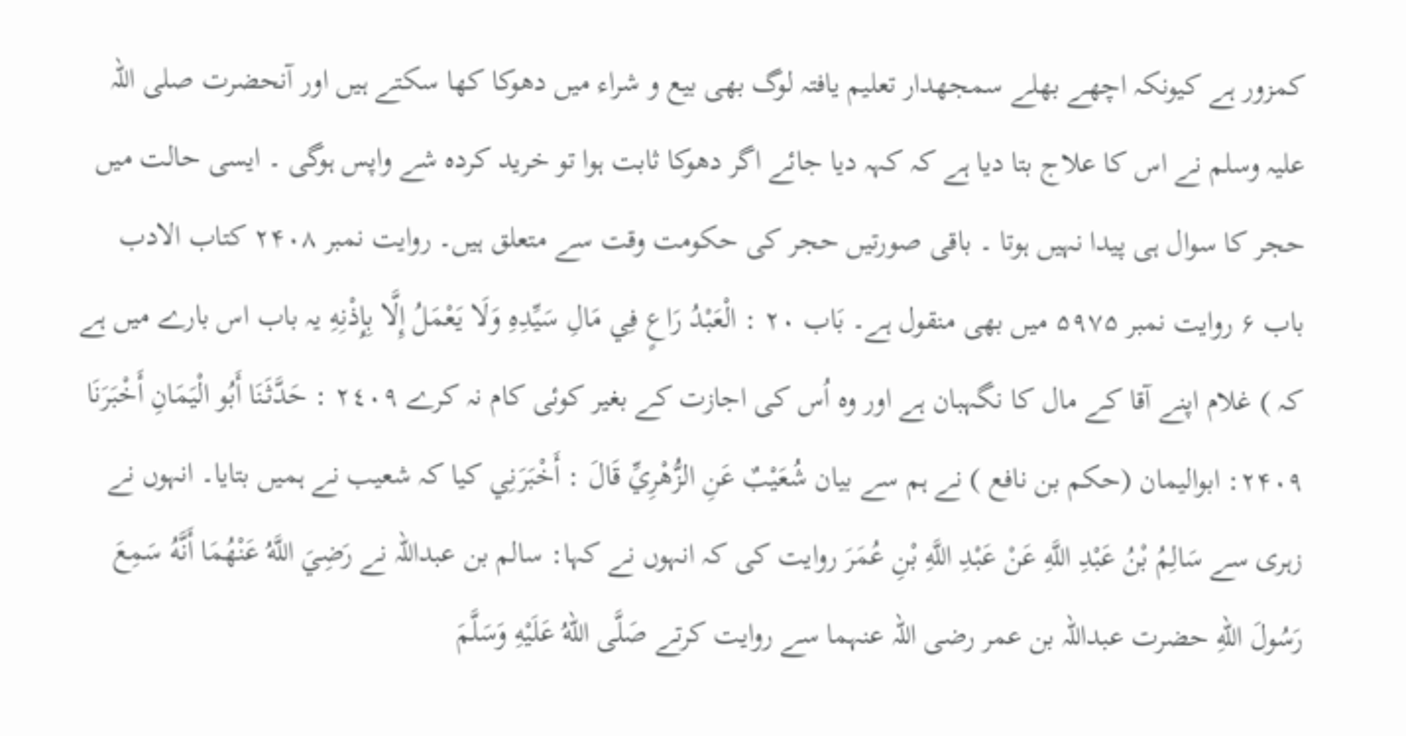کمزور ہے کیونکہ اچھے بھلے سمجھدار تعلیم یافتہ لوگ بھی بیع و شراء میں دھوکا کھا سکتے ہیں اور آنحضرت صلی اللہ علیہ وسلم نے اس کا علاج بتا دیا ہے کہ کہہ دیا جائے اگر دھوکا ثابت ہوا تو خرید کردہ شے واپس ہوگی ۔ ایسی حالت میں حجر کا سوال ہی پیدا نہیں ہوتا ۔ باقی صورتیں حجر کی حکومت وقت سے متعلق ہیں۔ روایت نمبر ۲۴۰۸ کتاب الادب باب ۶ روایت نمبر ۵۹۷۵ میں بھی منقول ہے۔ بَاب ۲۰ : الْعَبْدُ رَاعٍ فِي مَالِ سَيِّدِهِ وَلَا يَعْمَلُ إِلَّا بِإِذْنِهِ یہ باب اس بارے میں ہے کہ ) غلام اپنے آقا کے مال کا نگہبان ہے اور وہ اُس کی اجازت کے بغیر کوئی کام نہ کرے ٢٤٠٩ : حَدَّثَنَا أَبُو الْيَمَانِ أَخْبَرَنَا ۲۴۰۹: ابوالیمان (حکم بن نافع ) نے ہم سے بیان شُعَيْبٌ عَنِ الزُّهْرِيِّ قَالَ : أَخْبَرَنِي کیا کہ شعیب نے ہمیں بتایا۔ انہوں نے زہری سے سَالِمُ بْنُ عَبْدِ اللَّهِ عَنْ عَبْدِ اللَّهِ بْنِ عُمَرَ روایت کی کہ انہوں نے کہا: سالم بن عبداللہ نے رَضِيَ اللَّهُ عَنْهُمَا أَنَّهُ سَمِعَ رَسُولَ اللهِ حضرت عبداللہ بن عمر رضی اللہ عنہما سے روایت کرتے صَلَّى اللهُ عَلَيْهِ وَسَلَّمَ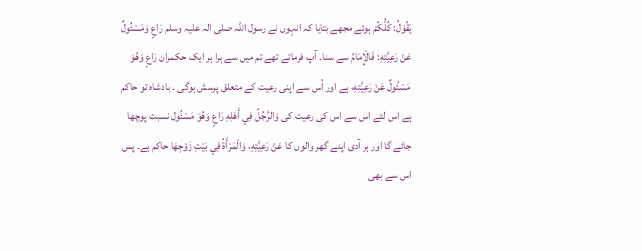يَقُوْلُ: كُلُّكُمْ ہوئے مجھے بتایا کہ انہوں نے رسول اللہ صلی الہ علیہ وسلم رَاعٍ وَمَسْئُولٌ عَنْ رَعِيَّتِهِ: فَالْإِمَامُ سے سنا۔ آپ فرماتے تھے تم میں سے ہرا ہر ایک حکمران رَاعٍ وَهُوَ مَسْئُولٌ عَنْ رَعِيَّتِهِ، ہے اور اُس سے اپنی رعیت کے متعلق پرسش ہوگی ۔ بادشاہ تو حاکم ہے اس لئے اس سے اس کی رعیت کی وَالرَّجُلُ فِي أَهْلِهِ رَاعٍ وَهُوَ مَسْئُول نسبت پوچھا جائے گا اور ہر آدی اپنے گھر والوں کا عَنْ رَعِيَّتِهِ، وَالْمَرْأَةُ فِي بَيْتِ زَوْجِهَا حاکم ہے۔ پس اس سے بھی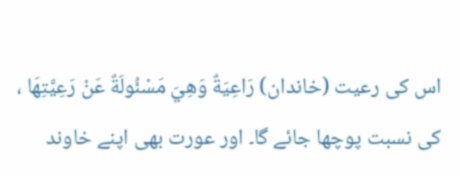اس کی رعیت (خاندان) رَاعِيَةٌ وَهِيَ مَسْئُولَةٌ عَنْ رَعِيَّتِهَا ، کی نسبت پوچھا جائے گا۔ اور عورت بھی اپنے خاوند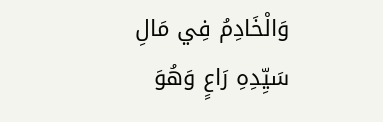وَالْخَادِمُ فِي مَالِ سَيِّدِهِ رَاعٍ وَهُوَ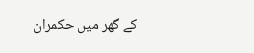کے گھر میں حکمران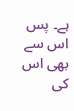ہے۔ پس اس سے بھی اس کی